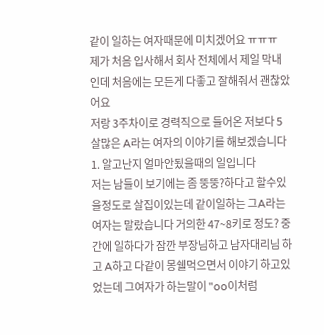같이 일하는 여자때문에 미치겠어요 ㅠㅠㅠ
제가 처음 입사해서 회사 전체에서 제일 막내인데 처음에는 모든게 다좋고 잘해줘서 괜찮았어요
저랑 3주차이로 경력직으로 들어온 저보다 5살많은 A라는 여자의 이야기를 해보겠습니다
1. 알고난지 얼마안됬을때의 일입니다
저는 남들이 보기에는 좀 뚱뚱?하다고 할수있을정도로 살집이있는데 같이일하는 그A라는 여자는 말랐습니다 거의한 47~8키로 정도? 중간에 일하다가 잠깐 부장님하고 남자대리님 하고 A하고 다같이 몽쉘먹으면서 이야기 하고있었는데 그여자가 하는말이 "oo이처럼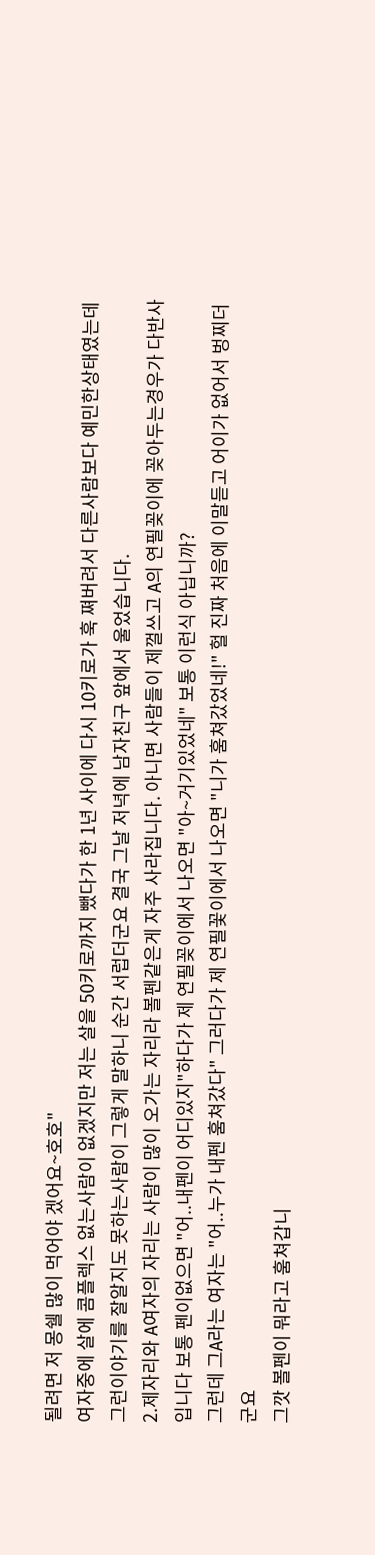될려면 저 몽쉘 많이 먹어야 겠어요~호호"
여자중에 살에 콤플렉스 없는사람이 없겠지만 저는 살을 50키로까지 뺐다가 한 1년 사이에 다시 10키로가 훅 쪄버려서 다른사람보다 예민한상태였는데 그런이야기를 잘알지도 못하는사람이 그렇게 말하니 순간 서럽더군요 결국 그날 저녁에 남자친구 앞에서 울었습니다.
2.제자리와 A여자의 자리는 사람이 많이 오가는 자리라 볼펜같은게 자주 사라집니다. 아니면 사람들이 제껄쓰고 A의 연필꽂이에 꽂아두는경우가 다반사입니다 보통 펜이없으면 "어..내펜이 어디있지"하다가 제 연필꽂이에서 나오면 "아~거기있었네" 보통 이런식 아닙니까?
그런데 그A라는 여자는 "어..누가 내펜 훔쳐갔다" 그러다가 제 연필꽃이에서 나오면 "니가 훔쳐갔었네!" 헐 진짜 처음에 이말듣고 어이가 없어서 벙찌더군요
그깟 볼펜이 뭐라고 훔쳐갑니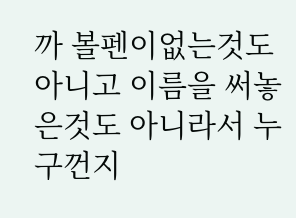까 볼펜이없는것도 아니고 이름을 써놓은것도 아니라서 누구껀지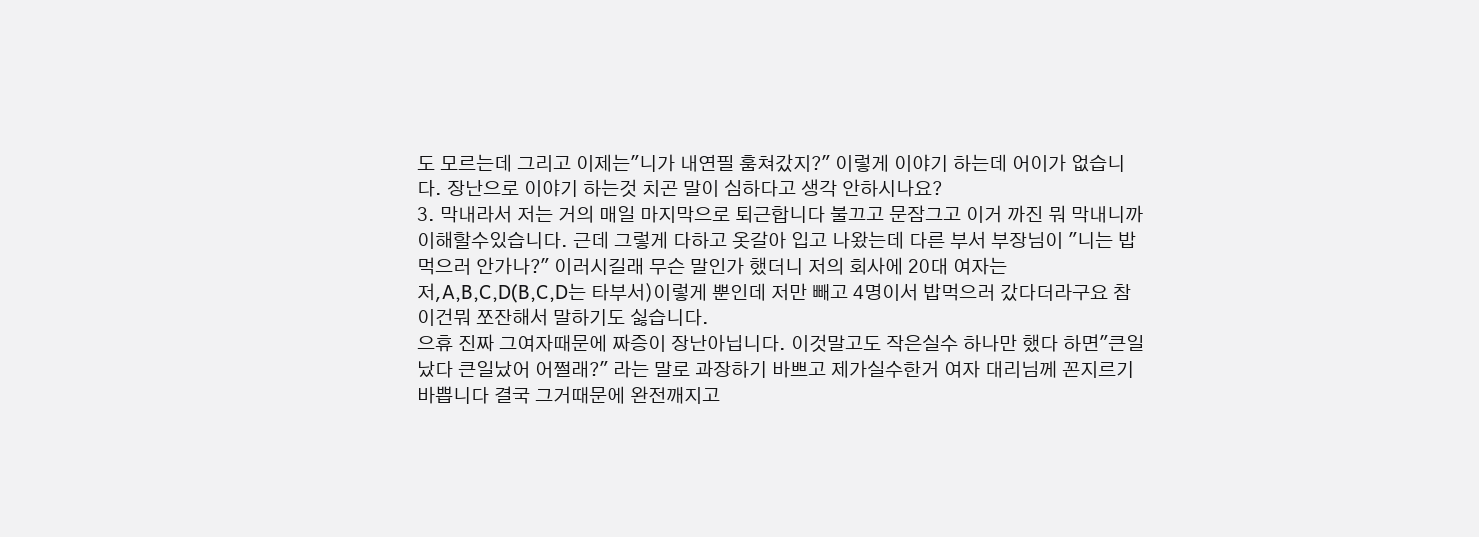도 모르는데 그리고 이제는"니가 내연필 훔쳐갔지?" 이렇게 이야기 하는데 어이가 없습니다. 장난으로 이야기 하는것 치곤 말이 심하다고 생각 안하시나요?
3. 막내라서 저는 거의 매일 마지막으로 퇴근합니다 불끄고 문잠그고 이거 까진 뭐 막내니까 이해할수있습니다. 근데 그렇게 다하고 옷갈아 입고 나왔는데 다른 부서 부장님이 "니는 밥먹으러 안가나?" 이러시길래 무슨 말인가 했더니 저의 회사에 20대 여자는 저,A,B,C,D(B,C,D는 타부서)이렇게 뿐인데 저만 빼고 4명이서 밥먹으러 갔다더라구요 참 이건뭐 쪼잔해서 말하기도 싫습니다.
으휴 진짜 그여자때문에 짜증이 장난아닙니다. 이것말고도 작은실수 하나만 했다 하면"큰일났다 큰일났어 어쩔래?" 라는 말로 과장하기 바쁘고 제가실수한거 여자 대리님께 꼰지르기 바쁩니다 결국 그거때문에 완전깨지고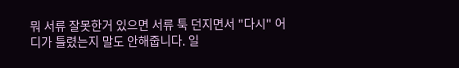뭐 서류 잘못한거 있으면 서류 툭 던지면서 "다시" 어디가 틀렸는지 말도 안해줍니다. 일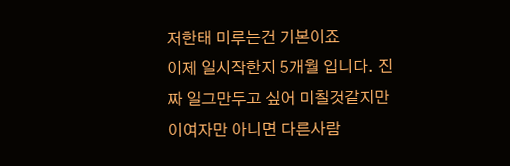저한태 미루는건 기본이죠
이제 일시작한지 5개월 입니다. 진짜 일그만두고 싶어 미칠것같지만 이여자만 아니면 다른사람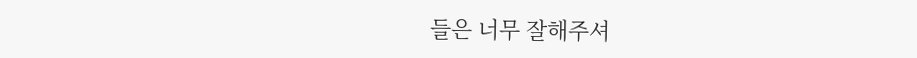들은 너무 잘해주셔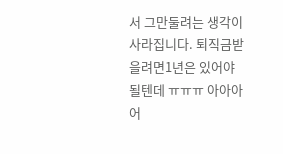서 그만둘려는 생각이 사라집니다. 퇴직금받을려면1년은 있어야될텐데 ㅠㅠㅠ 아아아 어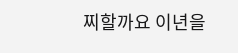찌할까요 이년을